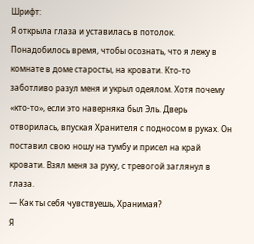Шрифт:
Я открыла глаза и уставилась в потолок. Понадобилось время, чтобы осознать, что я лежу в комнате в доме старосты, на кровати. Кто-то заботливо разул меня и укрыл одеялом. Хотя почему «кто-то», если это наверняка был Эль. Дверь отворилась, впуская Хранителя с подносом в руках. Он поставил свою ношу на тумбу и присел на край кровати. Взял меня за руку, с тревогой заглянул в глаза.
— Как ты себя чувствуешь, Хранимая?
Я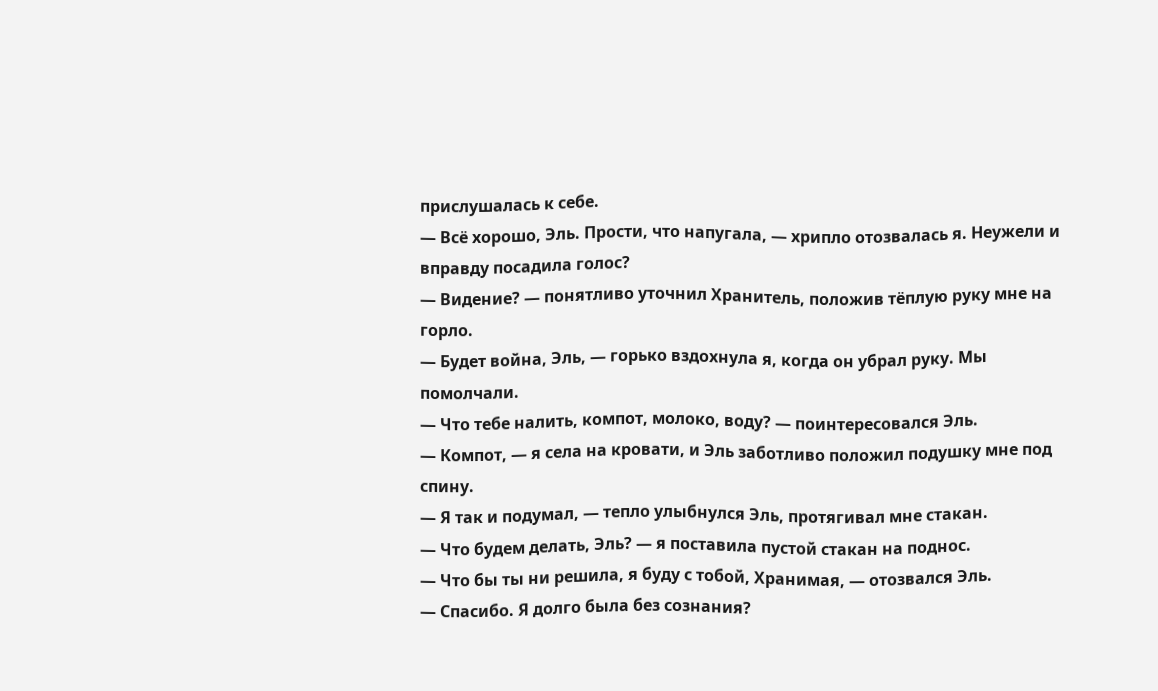прислушалась к себе.
— Всё хорошо, Эль. Прости, что напугала, — хрипло отозвалась я. Неужели и вправду посадила голос?
— Видение? — понятливо уточнил Хранитель, положив тёплую руку мне на горло.
— Будет война, Эль, — горько вздохнула я, когда он убрал руку. Мы помолчали.
— Что тебе налить, компот, молоко, воду? — поинтересовался Эль.
— Компот, — я села на кровати, и Эль заботливо положил подушку мне под спину.
— Я так и подумал, — тепло улыбнулся Эль, протягивал мне стакан.
— Что будем делать, Эль? — я поставила пустой стакан на поднос.
— Что бы ты ни решила, я буду с тобой, Хранимая, — отозвался Эль.
— Спасибо. Я долго была без сознания?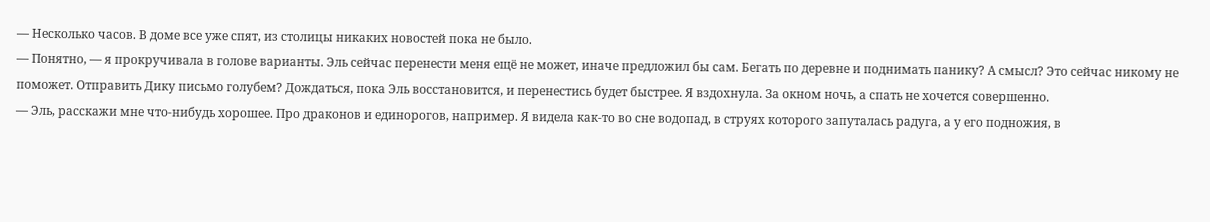— Несколько часов. В доме все уже спят, из столицы никаких новостей пока не было.
— Понятно, — я прокручивала в голове варианты. Эль сейчас перенести меня ещё не может, иначе предложил бы сам. Бегать по деревне и поднимать панику? А смысл? Это сейчас никому не поможет. Отправить Дику письмо голубем? Дождаться, пока Эль восстановится, и перенестись будет быстрее. Я вздохнула. За окном ночь, а спать не хочется совершенно.
— Эль, расскажи мне что-нибудь хорошее. Про драконов и единорогов, например. Я видела как-то во сне водопад, в струях которого запуталась радуга, а у его подножия, в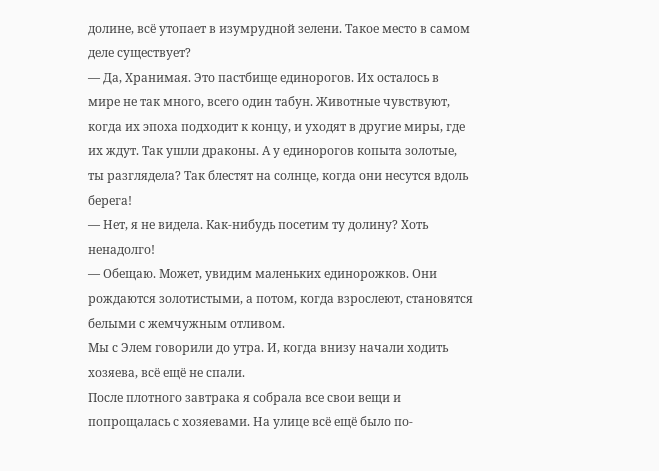долине, всё утопает в изумрудной зелени. Такое место в самом деле существует?
— Да, Хранимая. Это пастбище единорогов. Их осталось в мире не так много, всего один табун. Животные чувствуют, когда их эпоха подходит к концу, и уходят в другие миры, где их ждут. Так ушли драконы. А у единорогов копыта золотые, ты разглядела? Так блестят на солнце, когда они несутся вдоль берега!
— Нет, я не видела. Как-нибудь посетим ту долину? Хоть ненадолго!
— Обещаю. Может, увидим маленьких единорожков. Они рождаются золотистыми, а потом, когда взрослеют, становятся белыми с жемчужным отливом.
Мы с Элем говорили до утра. И, когда внизу начали ходить хозяева, всё ещё не спали.
После плотного завтрака я собрала все свои вещи и попрощалась с хозяевами. На улице всё ещё было по-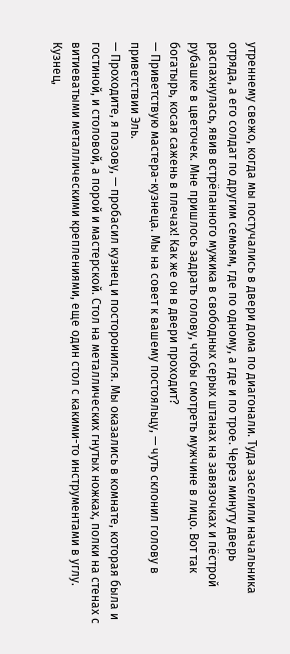утреннему свежо, когда мы постучались в двери дома по диагонали. Туда заселили начальника отряда, а его солдат по другим семьям, где по одному, а где и по трое. Через минуту дверь распахнулась, явив встрёпанного мужика в свободных серых штанах на завязочках и пёстрой рубашке в цветочек. Мне пришлось задрать голову, чтобы смотреть мужчине в лицо. Вот так богатырь, косая сажень в плечах! Как же он в двери проходит?
— Приветствую мастера-кузнеца. Мы на совет к вашему постояльцу, — чуть склонил голову в приветствии Эль.
— Проходите, я позову, — пробасил кузнец и посторонился. Мы оказались в комнате, которая была и гостиной, и столовой, а порой и мастерской. Стол на металлических гнутых ножках, полки на стенах с витиеватыми металлическими креплениями, еще один стол с какими-то инструментами в углу. Кузнец,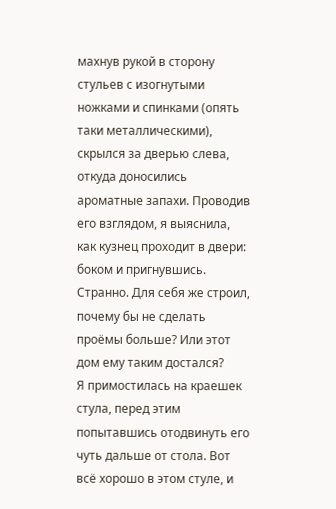махнув рукой в сторону стульев с изогнутыми ножками и спинками (опять таки металлическими), скрылся за дверью слева, откуда доносились ароматные запахи. Проводив его взглядом, я выяснила, как кузнец проходит в двери: боком и пригнувшись. Странно. Для себя же строил, почему бы не сделать проёмы больше? Или этот дом ему таким достался?
Я примостилась на краешек стула, перед этим попытавшись отодвинуть его чуть дальше от стола. Вот всё хорошо в этом стуле, и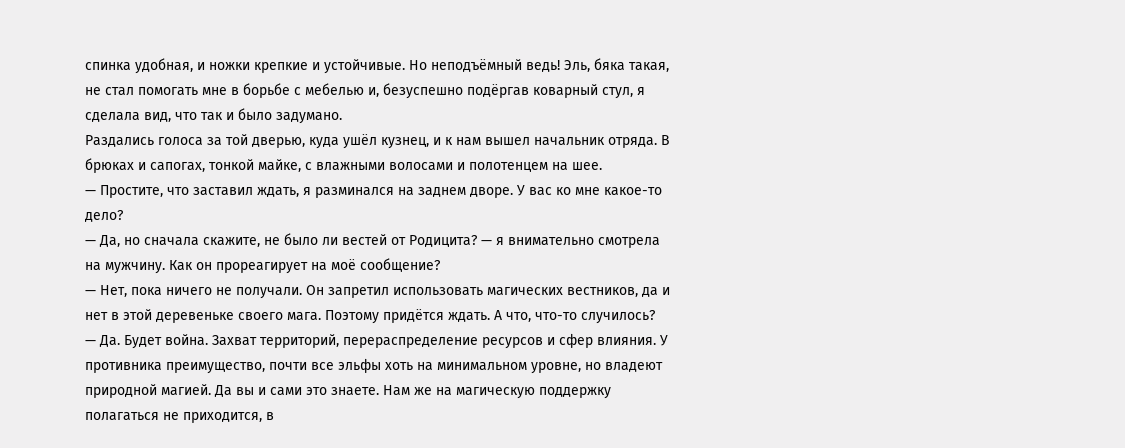спинка удобная, и ножки крепкие и устойчивые. Но неподъёмный ведь! Эль, бяка такая, не стал помогать мне в борьбе с мебелью и, безуспешно подёргав коварный стул, я сделала вид, что так и было задумано.
Раздались голоса за той дверью, куда ушёл кузнец, и к нам вышел начальник отряда. В брюках и сапогах, тонкой майке, с влажными волосами и полотенцем на шее.
— Простите, что заставил ждать, я разминался на заднем дворе. У вас ко мне какое-то дело?
— Да, но сначала скажите, не было ли вестей от Родицита? — я внимательно смотрела на мужчину. Как он прореагирует на моё сообщение?
— Нет, пока ничего не получали. Он запретил использовать магических вестников, да и нет в этой деревеньке своего мага. Поэтому придётся ждать. А что, что-то случилось?
— Да. Будет война. Захват территорий, перераспределение ресурсов и сфер влияния. У противника преимущество, почти все эльфы хоть на минимальном уровне, но владеют природной магией. Да вы и сами это знаете. Нам же на магическую поддержку полагаться не приходится, в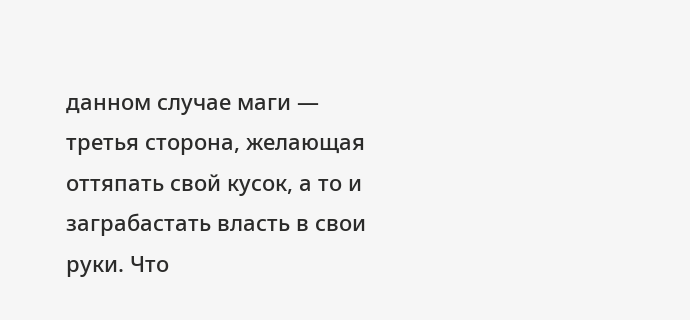данном случае маги — третья сторона, желающая оттяпать свой кусок, а то и заграбастать власть в свои руки. Что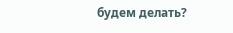будем делать?